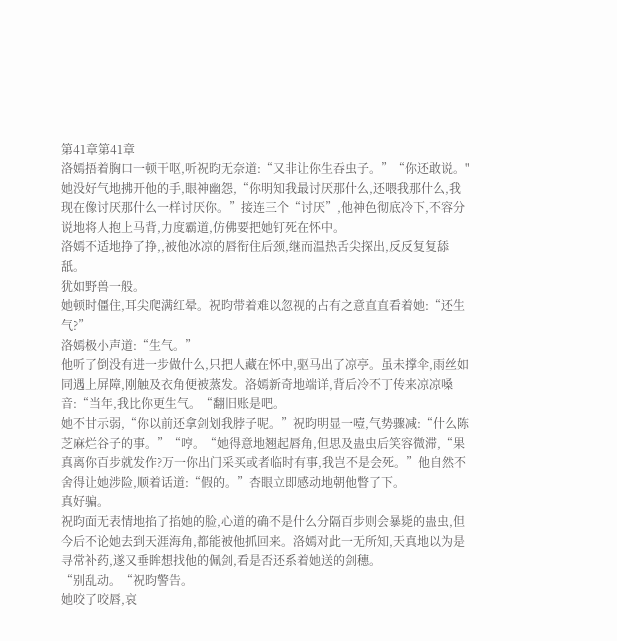第41章第41章
洛嫣捂着胸口一顿干呕,听祝昀无奈道:“又非让你生吞虫子。”“你还敢说。"她没好气地拂开他的手,眼神幽怨,“你明知我最讨厌那什么,还喂我那什么,我现在像讨厌那什么一样讨厌你。”接连三个“讨厌”,他神色彻底冷下,不容分说地将人抱上马背,力度霸道,仿佛要把她钉死在怀中。
洛嫣不适地挣了挣,,被他冰凉的唇衔住后颈,继而温热舌尖探出,反反复复舔舐。
犹如野兽一般。
她顿时僵住,耳尖爬满红晕。祝昀带着难以忽视的占有之意直直看着她:“还生气?”
洛嫣极小声道:“生气。”
他听了倒没有进一步做什么,只把人藏在怀中,驱马出了凉亭。虽未撑伞,雨丝如同遇上屏障,刚触及衣角便被蒸发。洛嫣新奇地端详,背后冷不丁传来凉凉嗓音:“当年,我比你更生气。“翻旧账是吧。
她不甘示弱,“你以前还拿剑划我脖子呢。”祝昀明显一噎,气势骤减:“什么陈芝麻烂谷子的事。”“哼。“她得意地翘起唇角,但思及蛊虫后笑容微滞,“果真离你百步就发作?万一你出门采买或者临时有事,我岂不是会死。”他自然不舍得让她涉险,顺着话道:“假的。”杏眼立即感动地朝他瞥了下。
真好骗。
祝昀面无表情地掐了掐她的脸,心道的确不是什么分隔百步则会暴毙的蛊虫,但今后不论她去到天涯海角,都能被他抓回来。洛嫣对此一无所知,天真地以为是寻常补药,遂又垂眸想找他的佩剑,看是否还系着她送的剑穗。
“别乱动。“祝昀警告。
她咬了咬唇,哀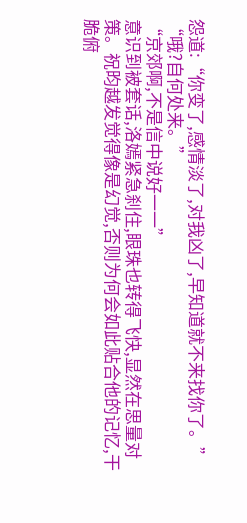怨道:“你变了,感情淡了,对我凶了,早知道就不来找你了。”
“哦?自何处来。”
“京郊啊,不是信中说好一一”
意识到被套话,洛嫣紧急刹住,眼珠也转得飞快,显然在思量对策。祝昀越发觉得像是幻觉,否则为何会如此贴合他的记忆,干脆俯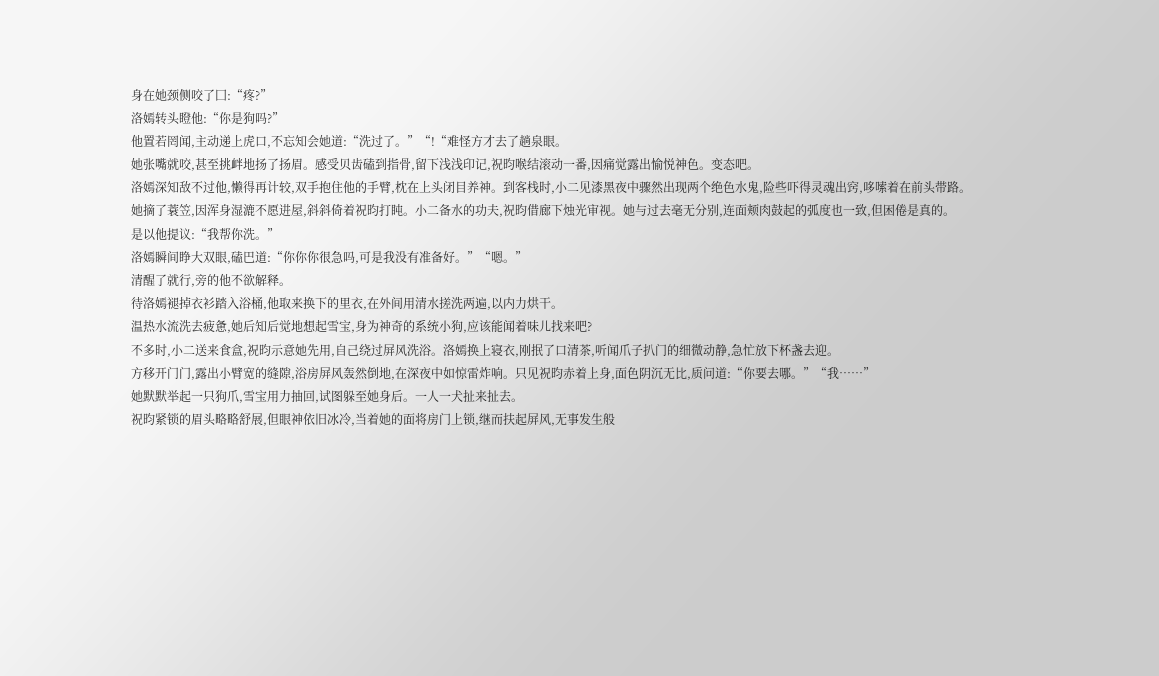身在她颈侧咬了囗:“疼?”
洛嫣转头瞪他:“你是狗吗?”
他置若罔闻,主动递上虎口,不忘知会她道:“洗过了。”“!“难怪方才去了趟泉眼。
她张嘴就咬,甚至挑衅地扬了扬眉。感受贝齿磕到指骨,留下浅浅印记,祝昀喉结滚动一番,因痛觉露出愉悦神色。变态吧。
洛嫣深知敌不过他,懒得再计较,双手抱住他的手臂,枕在上头闭目养神。到客栈时,小二见漆黑夜中骤然出现两个绝色水鬼,险些吓得灵魂出窍,哆嗦着在前头带路。
她摘了蓑笠,因浑身湿漉不愿进屋,斜斜倚着祝昀打盹。小二备水的功夫,祝昀借廊下烛光审视。她与过去毫无分别,连面颊肉鼓起的弧度也一致,但困倦是真的。
是以他提议:“我帮你洗。”
洛嫣瞬间睁大双眼,磕巴道:“你你你很急吗,可是我没有准备好。”“嗯。”
清醒了就行,旁的他不欲解释。
待洛嫣褪掉衣衫踏入浴桶,他取来换下的里衣,在外间用清水搓洗两遍,以内力烘干。
温热水流洗去疲惫,她后知后觉地想起雪宝,身为神奇的系统小狗,应该能闻着味儿找来吧?
不多时,小二送来食盒,祝昀示意她先用,自己绕过屏风洗浴。洛嫣换上寝衣,刚抿了口清茶,听闻爪子扒门的细微动静,急忙放下杯盏去迎。
方移开门门,露出小臂宽的缝隙,浴房屏风轰然倒地,在深夜中如惊雷炸响。只见祝昀赤着上身,面色阴沉无比,质问道:“你要去哪。”“我……”
她默默举起一只狗爪,雪宝用力抽回,试图躲至她身后。一人一犬扯来扯去。
祝昀紧锁的眉头略略舒展,但眼神依旧冰冷,当着她的面将房门上锁,继而扶起屏风,无事发生般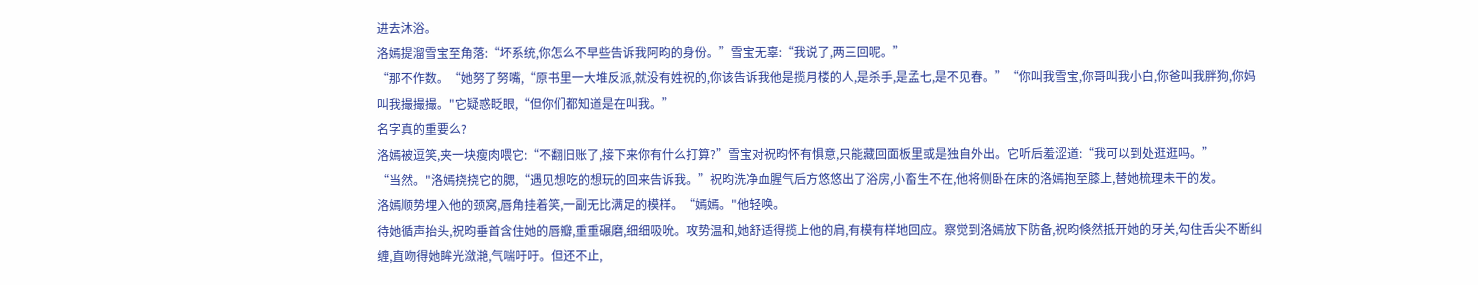进去沐浴。
洛嫣提溜雪宝至角落:“坏系统,你怎么不早些告诉我阿昀的身份。”雪宝无辜:“我说了,两三回呢。”
“那不作数。“她努了努嘴,“原书里一大堆反派,就没有姓祝的,你该告诉我他是揽月楼的人,是杀手,是孟七,是不见春。”“你叫我雪宝,你哥叫我小白,你爸叫我胖狗,你妈叫我撮撮撮。"它疑惑眨眼,“但你们都知道是在叫我。”
名字真的重要么?
洛嫣被逗笑,夹一块瘦肉喂它:“不翻旧账了,接下来你有什么打算?”雪宝对祝昀怀有惧意,只能藏回面板里或是独自外出。它听后羞涩道:“我可以到处逛逛吗。”
“当然。"洛嫣挠挠它的腮,“遇见想吃的想玩的回来告诉我。”祝昀洗净血腥气后方悠悠出了浴房,小畜生不在,他将侧卧在床的洛嫣抱至膝上,替她梳理未干的发。
洛嫣顺势埋入他的颈窝,唇角挂着笑,一副无比满足的模样。“嫣嫣。"他轻唤。
待她循声抬头,祝昀垂首含住她的唇瓣,重重碾磨,细细吸吮。攻势温和,她舒适得揽上他的肩,有模有样地回应。察觉到洛嫣放下防备,祝昀倏然抵开她的牙关,勾住舌尖不断纠缠,直吻得她眸光潋滟,气喘吁吁。但还不止,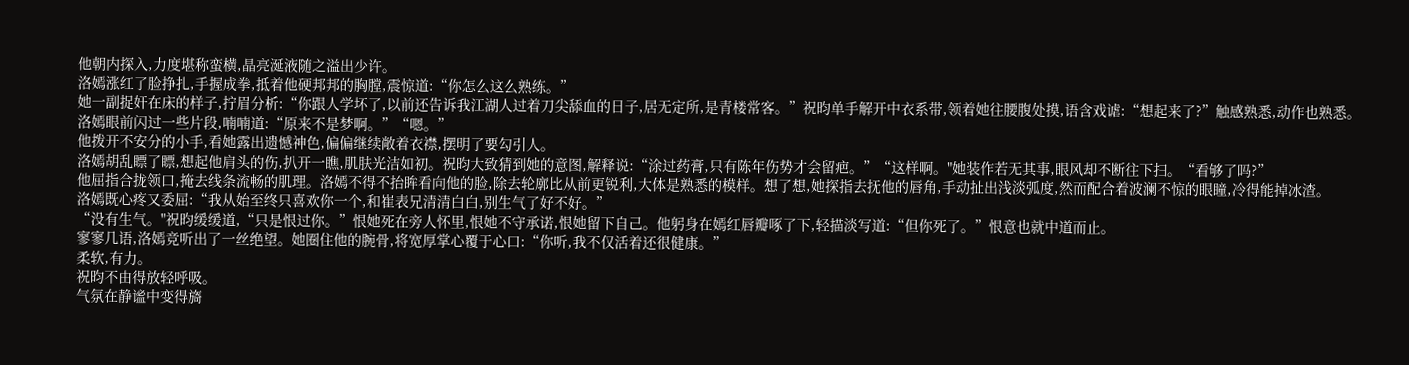他朝内探入,力度堪称蛮横,晶亮涎液随之溢出少许。
洛嫣涨红了脸挣扎,手握成拳,抵着他硬邦邦的胸膛,震惊道:“你怎么这么熟练。”
她一副捉奸在床的样子,拧眉分析:“你跟人学坏了,以前还告诉我江湖人过着刀尖舔血的日子,居无定所,是青楼常客。”祝昀单手解开中衣系带,领着她往腰腹处摸,语含戏谑:“想起来了?”触感熟悉,动作也熟悉。
洛嫣眼前闪过一些片段,喃喃道:“原来不是梦啊。”“嗯。”
他拨开不安分的小手,看她露出遗憾神色,偏偏继续敞着衣襟,摆明了要勾引人。
洛嫣胡乱瞟了瞟,想起他肩头的伤,扒开一瞧,肌肤光洁如初。祝昀大致猜到她的意图,解释说:“涂过药膏,只有陈年伤势才会留疤。”“这样啊。"她装作若无其事,眼风却不断往下扫。“看够了吗?”
他屈指合拢领口,掩去线条流畅的肌理。洛嫣不得不抬眸看向他的脸,除去轮廓比从前更锐利,大体是熟悉的模样。想了想,她探指去抚他的唇角,手动扯出浅淡弧度,然而配合着波澜不惊的眼瞳,冷得能掉冰渣。
洛嫣既心疼又委屈:“我从始至终只喜欢你一个,和崔表兄清清白白,别生气了好不好。”
“没有生气。"祝昀缓缓道,“只是恨过你。”恨她死在旁人怀里,恨她不守承诺,恨她留下自己。他躬身在嫣红唇瓣啄了下,轻描淡写道:“但你死了。”恨意也就中道而止。
寥寥几语,洛嫣竞听出了一丝绝望。她圈住他的腕骨,将宽厚掌心覆于心口:“你听,我不仅活着还很健康。”
柔软,有力。
祝昀不由得放轻呼吸。
气氛在静谧中变得旖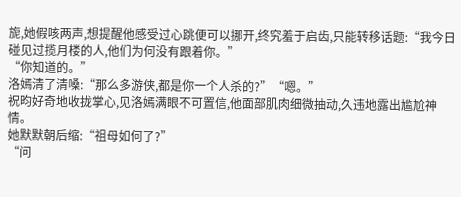旎,她假咳两声,想提醒他感受过心跳便可以挪开,终究羞于启齿,只能转移话题:“我今日碰见过揽月楼的人,他们为何没有跟着你。”
“你知道的。”
洛嫣清了清嗓:“那么多游侠,都是你一个人杀的?”“嗯。”
祝昀好奇地收拢掌心,见洛嫣满眼不可置信,他面部肌肉细微抽动,久违地露出尴尬神情。
她默默朝后缩:“祖母如何了?”
“问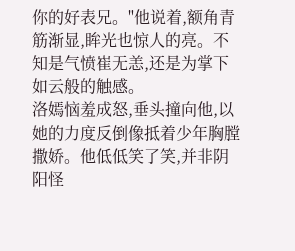你的好表兄。"他说着,额角青筋渐显,眸光也惊人的亮。不知是气愤崔无恙,还是为掌下如云般的触感。
洛嫣恼羞成怒,垂头撞向他,以她的力度反倒像抵着少年胸膛撒娇。他低低笑了笑,并非阴阳怪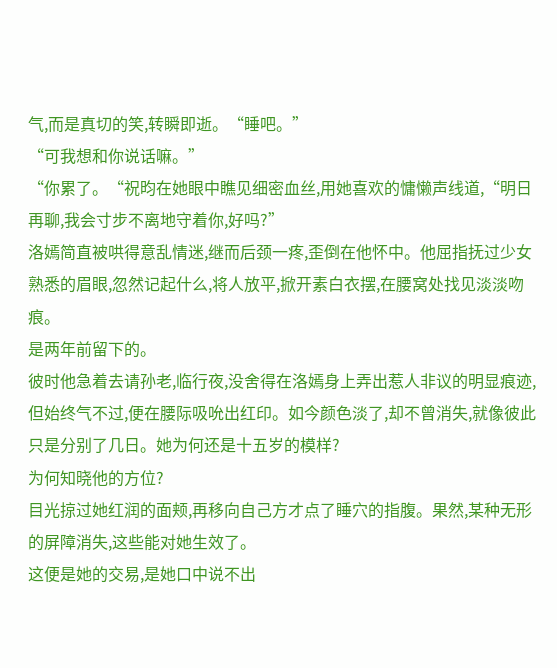气,而是真切的笑,转瞬即逝。“睡吧。”
“可我想和你说话嘛。”
“你累了。“祝昀在她眼中瞧见细密血丝,用她喜欢的慵懒声线道,“明日再聊,我会寸步不离地守着你,好吗?”
洛嫣简直被哄得意乱情迷,继而后颈一疼,歪倒在他怀中。他屈指抚过少女熟悉的眉眼,忽然记起什么,将人放平,掀开素白衣摆,在腰窝处找见淡淡吻痕。
是两年前留下的。
彼时他急着去请孙老,临行夜,没舍得在洛嫣身上弄出惹人非议的明显痕迹,但始终气不过,便在腰际吸吮出红印。如今颜色淡了,却不曾消失,就像彼此只是分别了几日。她为何还是十五岁的模样?
为何知晓他的方位?
目光掠过她红润的面颊,再移向自己方才点了睡穴的指腹。果然,某种无形的屏障消失,这些能对她生效了。
这便是她的交易,是她口中说不出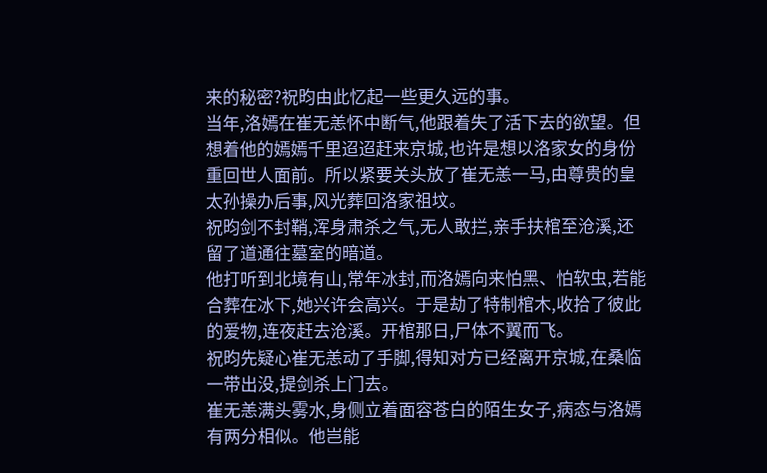来的秘密?祝昀由此忆起一些更久远的事。
当年,洛嫣在崔无恙怀中断气,他跟着失了活下去的欲望。但想着他的嫣嫣千里迢迢赶来京城,也许是想以洛家女的身份重回世人面前。所以紧要关头放了崔无恙一马,由尊贵的皇太孙操办后事,风光葬回洛家祖坟。
祝昀剑不封鞘,浑身肃杀之气,无人敢拦,亲手扶棺至沧溪,还留了道通往墓室的暗道。
他打听到北境有山,常年冰封,而洛嫣向来怕黑、怕软虫,若能合葬在冰下,她兴许会高兴。于是劫了特制棺木,收拾了彼此的爱物,连夜赶去沧溪。开棺那日,尸体不翼而飞。
祝昀先疑心崔无恙动了手脚,得知对方已经离开京城,在桑临一带出没,提剑杀上门去。
崔无恙满头雾水,身侧立着面容苍白的陌生女子,病态与洛嫣有两分相似。他岂能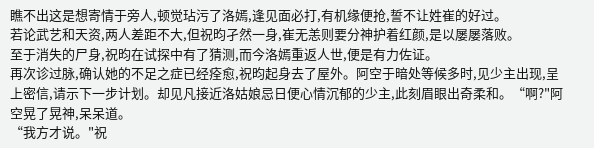瞧不出这是想寄情于旁人,顿觉玷污了洛嫣,逢见面必打,有机缘便抢,誓不让姓崔的好过。
若论武艺和天资,两人差距不大,但祝昀孑然一身,崔无恙则要分神护着红颜,是以屡屡落败。
至于消失的尸身,祝昀在试探中有了猜测,而今洛嫣重返人世,便是有力佐证。
再次诊过脉,确认她的不足之症已经痊愈,祝昀起身去了屋外。阿空于暗处等候多时,见少主出现,呈上密信,请示下一步计划。却见凡接近洛姑娘忌日便心情沉郁的少主,此刻眉眼出奇柔和。“啊?"阿空晃了晃神,呆呆道。
“我方才说。"祝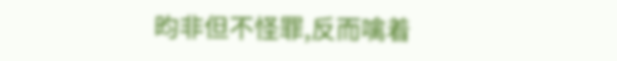昀非但不怪罪,反而噙着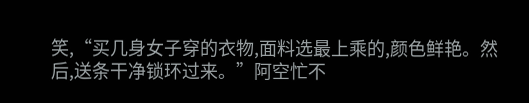笑,“买几身女子穿的衣物,面料选最上乘的,颜色鲜艳。然后,送条干净锁环过来。”阿空忙不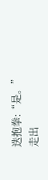迭抱拳:“是。”
走出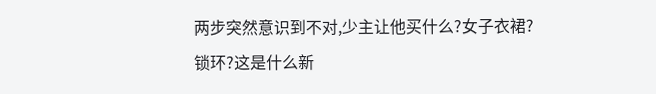两步突然意识到不对,少主让他买什么?女子衣裙?锁环?这是什么新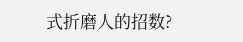式折磨人的招数?